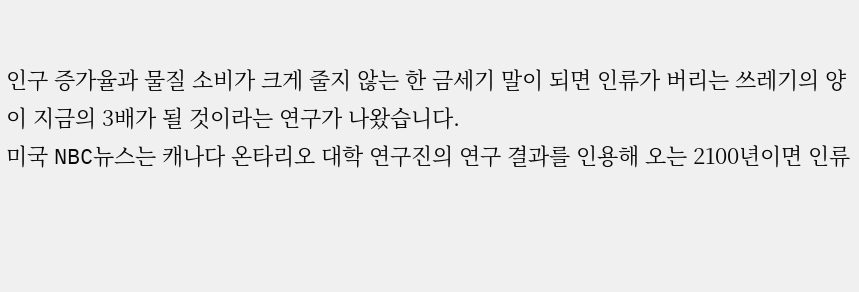인구 증가율과 물질 소비가 크게 줄지 않는 한 금세기 말이 되면 인류가 버리는 쓰레기의 양이 지금의 3배가 될 것이라는 연구가 나왔습니다.
미국 NBC뉴스는 캐나다 온타리오 대학 연구진의 연구 결과를 인용해 오는 2100년이면 인류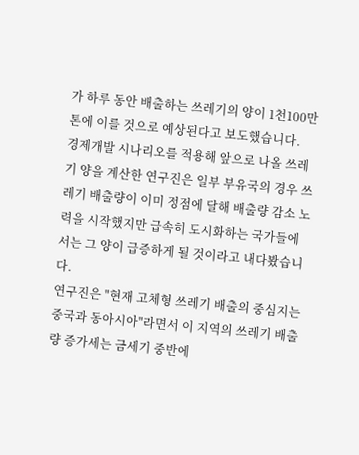가 하루 동안 배출하는 쓰레기의 양이 1천100만 톤에 이를 것으로 예상된다고 보도했습니다.
경제개발 시나리오를 적용해 앞으로 나올 쓰레기 양을 계산한 연구진은 일부 부유국의 경우 쓰레기 배출량이 이미 정점에 달해 배출량 감소 노력을 시작했지만 급속히 도시화하는 국가들에서는 그 양이 급증하게 될 것이라고 내다봤습니다.
연구진은 "현재 고체형 쓰레기 배출의 중심지는 중국과 동아시아"라면서 이 지역의 쓰레기 배출량 증가세는 금세기 중반에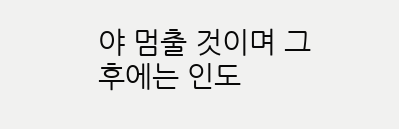야 멈출 것이며 그 후에는 인도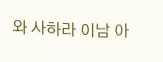와 사하라 이남 아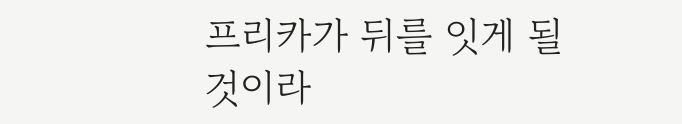프리카가 뒤를 잇게 될 것이라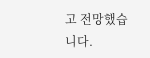고 전망했습니다.